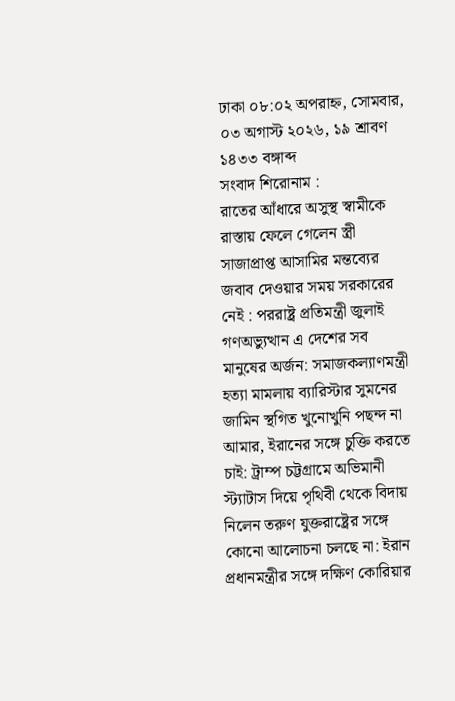ঢাকা ০৮:০২ অপরাহ্ন, সোমবার, ০৩ অগাস্ট ২০২৬, ১৯ শ্রাবণ ১৪৩৩ বঙ্গাব্দ
সংবাদ শিরোনাম :
রাতের আঁধারে অসুস্থ স্বামীকে রাস্তায় ফেলে গেলেন স্ত্রী সাজাপ্রাপ্ত আসামির মন্তব্যের জবাব দেওয়ার সময় সরকারের নেই : পররাষ্ট্র প্রতিমন্ত্রী জুলাই গণঅভ্যুত্থান এ দেশের সব মানুষের অর্জন: সমাজকল্যাণমন্ত্রী হত্যা মামলায় ব্যারিস্টার সুমনের জামিন স্থগিত খুনোখুনি পছন্দ না আমার, ইরানের সঙ্গে চুক্তি করতে চাই: ট্রাম্প চট্টগ্রামে অভিমানী স্ট্যাটাস দিয়ে পৃথিবী থেকে বিদায় নিলেন তরুণ যুক্তরাষ্ট্রের সঙ্গে কোনো আলোচনা চলছে না: ইরান প্রধানমন্ত্রীর সঙ্গে দক্ষিণ কোরিয়ার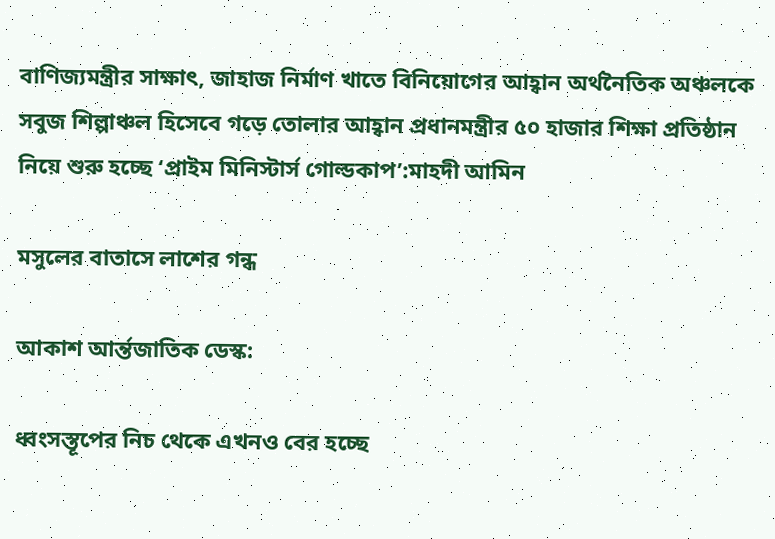বাণিজ্যমন্ত্রীর সাক্ষাৎ, জাহাজ নির্মাণ খাতে বিনিয়োগের আহ্বান অর্থনৈতিক অঞ্চলকে সবুজ শিল্পাঞ্চল হিসেবে গড়ে তোলার আহ্বান প্রধানমন্ত্রীর ৫০ হাজার শিক্ষা প্রতিষ্ঠান নিয়ে শুরু হচ্ছে ‘প্রাইম মিনিস্টার্স গোল্ডকাপ’:মাহদী আমিন

মসুলের বাতাসে লাশের গন্ধ

আকাশ আর্ন্তজাতিক ডেস্ক:

ধ্বংসস্তূপের নিচ থেকে এখনও বের হচ্ছে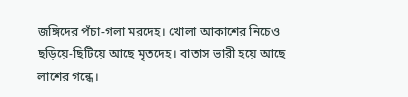জঙ্গিদের পঁচা-গলা মরদেহ। খোলা আকাশের নিচেও ছড়িয়ে-ছিটিয়ে আছে মৃতদেহ। বাতাস ভারী হয়ে আছে লাশের গন্ধে।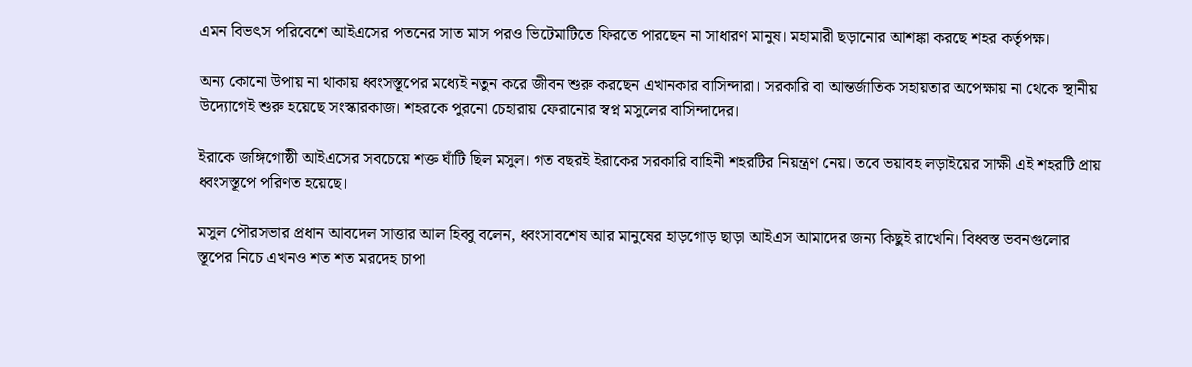এমন বিভৎস পরিবেশে আইএসের পতনের সাত মাস পরও ভিটেমাটিতে ফিরতে পারছেন না সাধারণ মানুষ। মহামারী ছড়ানোর আশঙ্কা করছে শহর কর্তৃপক্ষ।

অন্য কোনো উপায় না থাকায় ধ্বংসস্তূপের মধ্যেই নতুন করে জীবন শুরু করছেন এখানকার বাসিন্দারা। সরকারি বা আন্তর্জাতিক সহায়তার অপেক্ষায় না থেকে স্থানীয় উদ্যোগেই শুরু হয়েছে সংস্কারকাজ। শহরকে পুরনো চেহারায় ফেরানোর স্বপ্ন মসুলের বাসিন্দাদের।

ইরাকে জঙ্গিগোষ্ঠী আইএসের সবচেয়ে শক্ত ঘাঁটি ছিল মসুল। গত বছরই ইরাকের সরকারি বাহিনী শহরটির নিয়ন্ত্রণ নেয়। তবে ভয়াবহ লড়াইয়ের সাক্ষী এই শহরটি প্রায় ধ্বংসস্তূপে পরিণত হয়েছে।

মসুল পৌরসভার প্রধান আবদেল সাত্তার আল হিব্বু বলেন, ধ্বংসাবশেষ আর মানুষের হাড়গোড় ছাড়া আইএস আমাদের জন্য কিছুই রাখেনি। বিধ্বস্ত ভবনগুলোর স্তূপের নিচে এখনও শত শত মরদেহ চাপা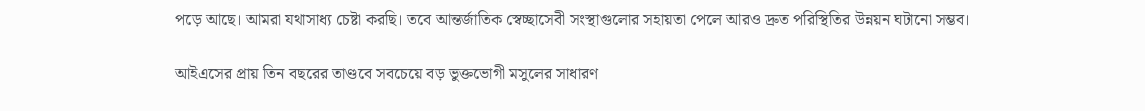পড়ে আছে। আমরা যথাসাধ্য চেষ্টা করছি। তবে আন্তর্জাতিক স্বেচ্ছাসেবী সংস্থাগুলোর সহায়তা পেলে আরও দ্রুত পরিস্থিতির উন্নয়ন ঘটানো সম্ভব।

আইএসের প্রায় তিন বছরের তাণ্ডবে সবচেয়ে বড় ভুক্তভোগী মসুলের সাধারণ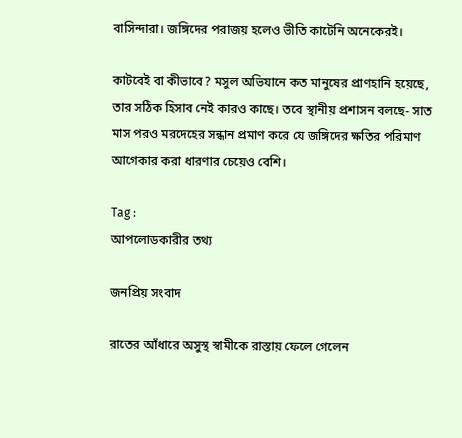বাসিন্দারা। জঙ্গিদের পরাজয় হলেও ভীতি কাটেনি অনেকেরই।

কাটবেই বা কীভাবে? মসুল অভিযানে কত মানুষের প্রাণহানি হয়েছে, তার সঠিক হিসাব নেই কারও কাছে। তবে স্থানীয় প্রশাসন বলছে- সাত মাস পরও মরদেহের সন্ধান প্রমাণ করে যে জঙ্গিদের ক্ষতির পরিমাণ আগেকার করা ধারণার চেয়েও বেশি।

Tag :
আপলোডকারীর তথ্য

জনপ্রিয় সংবাদ

রাতের আঁধারে অসুস্থ স্বামীকে রাস্তায় ফেলে গেলেন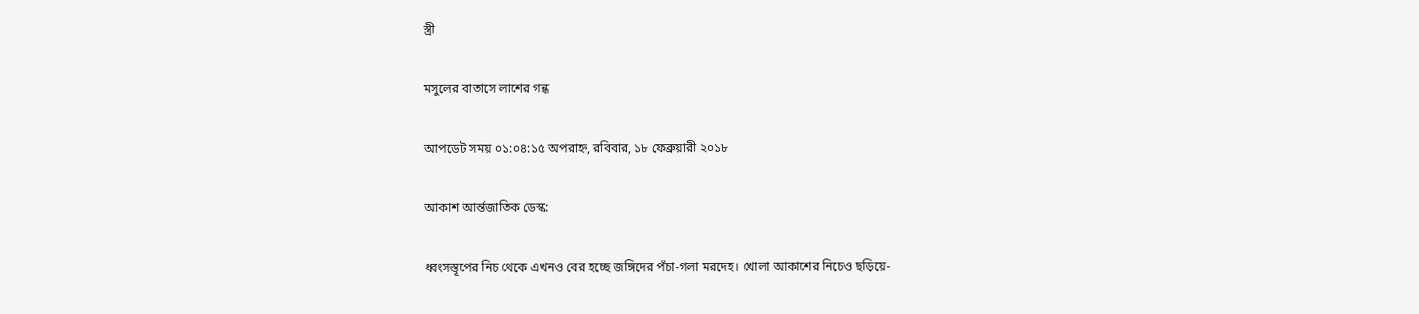স্ত্রী

মসুলের বাতাসে লাশের গন্ধ

আপডেট সময় ০১:০৪:১৫ অপরাহ্ন, রবিবার, ১৮ ফেব্রুয়ারী ২০১৮

আকাশ আর্ন্তজাতিক ডেস্ক:

ধ্বংসস্তূপের নিচ থেকে এখনও বের হচ্ছে জঙ্গিদের পঁচা-গলা মরদেহ। খোলা আকাশের নিচেও ছড়িয়ে-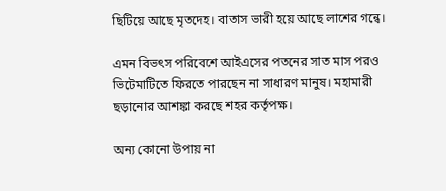ছিটিয়ে আছে মৃতদেহ। বাতাস ভারী হয়ে আছে লাশের গন্ধে।

এমন বিভৎস পরিবেশে আইএসের পতনের সাত মাস পরও ভিটেমাটিতে ফিরতে পারছেন না সাধারণ মানুষ। মহামারী ছড়ানোর আশঙ্কা করছে শহর কর্তৃপক্ষ।

অন্য কোনো উপায় না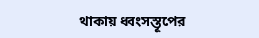থাকায় ধ্বংসস্তূপের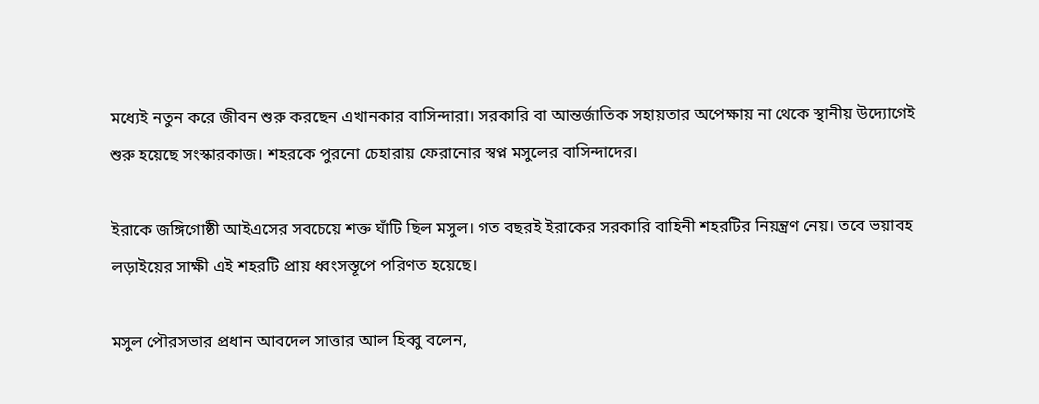মধ্যেই নতুন করে জীবন শুরু করছেন এখানকার বাসিন্দারা। সরকারি বা আন্তর্জাতিক সহায়তার অপেক্ষায় না থেকে স্থানীয় উদ্যোগেই শুরু হয়েছে সংস্কারকাজ। শহরকে পুরনো চেহারায় ফেরানোর স্বপ্ন মসুলের বাসিন্দাদের।

ইরাকে জঙ্গিগোষ্ঠী আইএসের সবচেয়ে শক্ত ঘাঁটি ছিল মসুল। গত বছরই ইরাকের সরকারি বাহিনী শহরটির নিয়ন্ত্রণ নেয়। তবে ভয়াবহ লড়াইয়ের সাক্ষী এই শহরটি প্রায় ধ্বংসস্তূপে পরিণত হয়েছে।

মসুল পৌরসভার প্রধান আবদেল সাত্তার আল হিব্বু বলেন,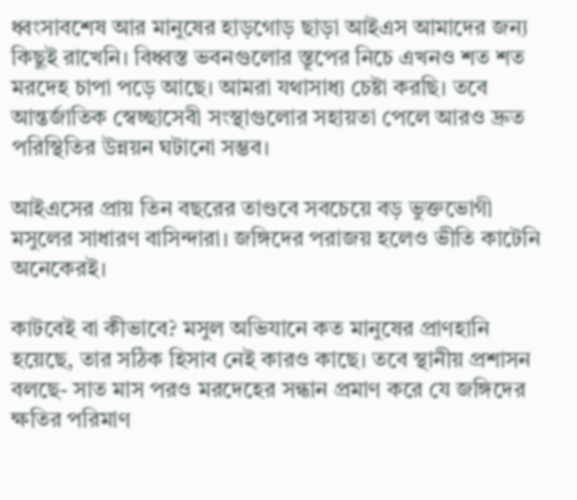ধ্বংসাবশেষ আর মানুষের হাড়গোড় ছাড়া আইএস আমাদের জন্য কিছুই রাখেনি। বিধ্বস্ত ভবনগুলোর স্তূপের নিচে এখনও শত শত মরদেহ চাপা পড়ে আছে। আমরা যথাসাধ্য চেষ্টা করছি। তবে আন্তর্জাতিক স্বেচ্ছাসেবী সংস্থাগুলোর সহায়তা পেলে আরও দ্রুত পরিস্থিতির উন্নয়ন ঘটানো সম্ভব।

আইএসের প্রায় তিন বছরের তাণ্ডবে সবচেয়ে বড় ভুক্তভোগী মসুলের সাধারণ বাসিন্দারা। জঙ্গিদের পরাজয় হলেও ভীতি কাটেনি অনেকেরই।

কাটবেই বা কীভাবে? মসুল অভিযানে কত মানুষের প্রাণহানি হয়েছে, তার সঠিক হিসাব নেই কারও কাছে। তবে স্থানীয় প্রশাসন বলছে- সাত মাস পরও মরদেহের সন্ধান প্রমাণ করে যে জঙ্গিদের ক্ষতির পরিমাণ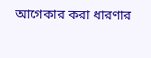আগেকার করা ধারণার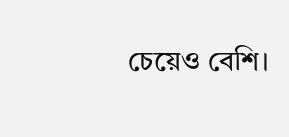চেয়েও বেশি।